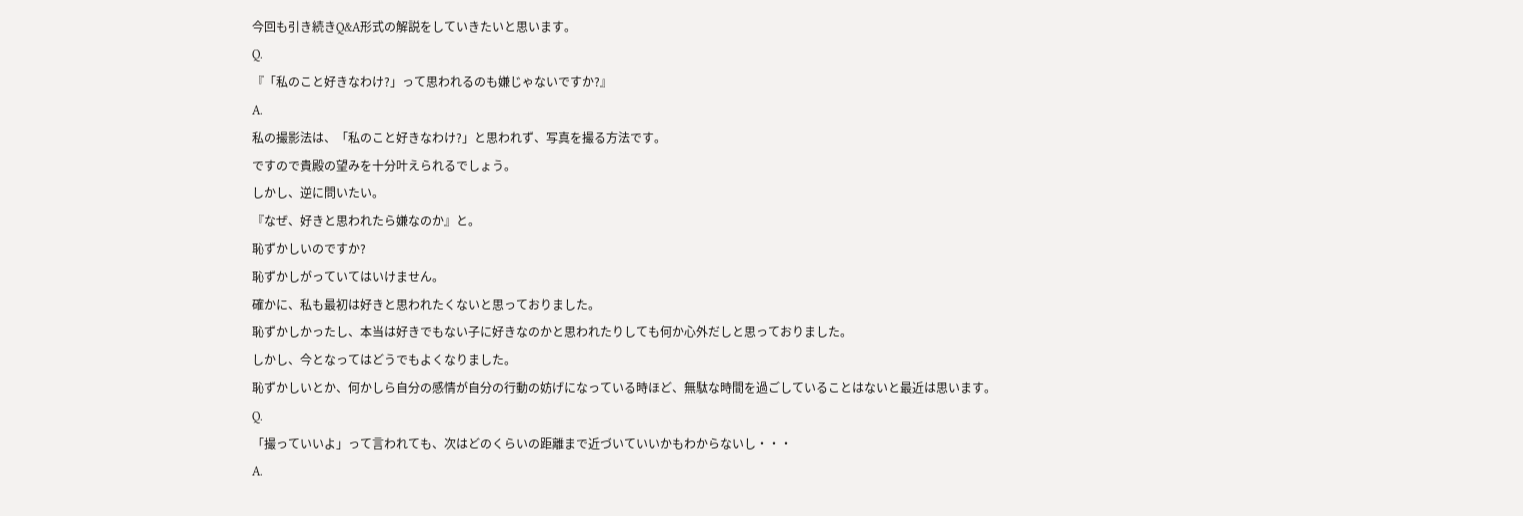今回も引き続きQ&A形式の解説をしていきたいと思います。
Q.
『「私のこと好きなわけ?」って思われるのも嫌じゃないですか?』
A.
私の撮影法は、「私のこと好きなわけ?」と思われず、写真を撮る方法です。
ですので貴殿の望みを十分叶えられるでしょう。
しかし、逆に問いたい。
『なぜ、好きと思われたら嫌なのか』と。
恥ずかしいのですか?
恥ずかしがっていてはいけません。
確かに、私も最初は好きと思われたくないと思っておりました。
恥ずかしかったし、本当は好きでもない子に好きなのかと思われたりしても何か心外だしと思っておりました。
しかし、今となってはどうでもよくなりました。
恥ずかしいとか、何かしら自分の感情が自分の行動の妨げになっている時ほど、無駄な時間を過ごしていることはないと最近は思います。
Q.
「撮っていいよ」って言われても、次はどのくらいの距離まで近づいていいかもわからないし・・・
A.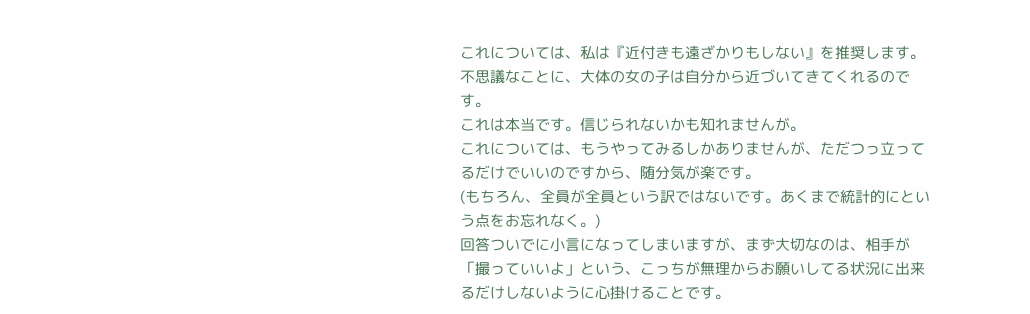これについては、私は『近付きも遠ざかりもしない』を推奨します。
不思議なことに、大体の女の子は自分から近づいてきてくれるのです。
これは本当です。信じられないかも知れませんが。
これについては、もうやってみるしかありませんが、ただつっ立ってるだけでいいのですから、随分気が楽です。
(もちろん、全員が全員という訳ではないです。あくまで統計的にという点をお忘れなく。)
回答ついでに小言になってしまいますが、まず大切なのは、相手が「撮っていいよ」という、こっちが無理からお願いしてる状況に出来るだけしないように心掛けることです。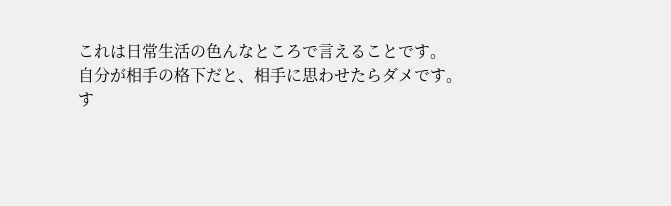これは日常生活の色んなところで言えることです。
自分が相手の格下だと、相手に思わせたらダメです。
す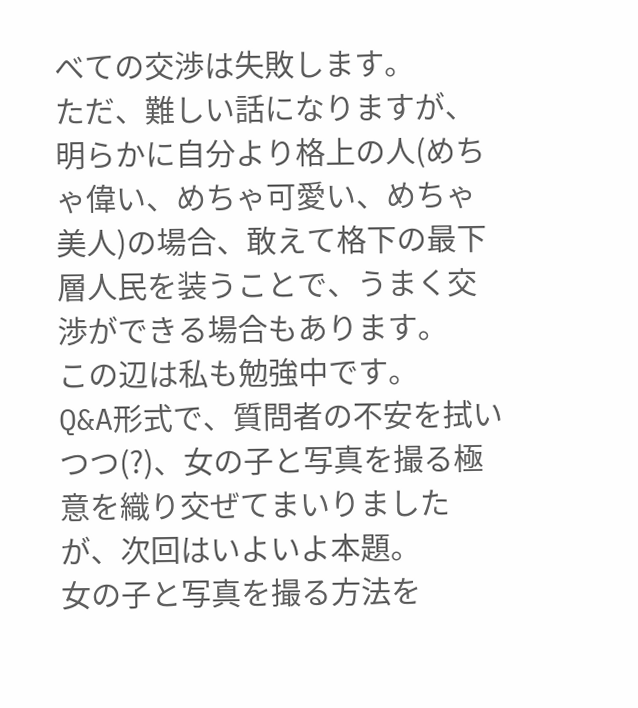べての交渉は失敗します。
ただ、難しい話になりますが、明らかに自分より格上の人(めちゃ偉い、めちゃ可愛い、めちゃ美人)の場合、敢えて格下の最下層人民を装うことで、うまく交渉ができる場合もあります。
この辺は私も勉強中です。
Q&A形式で、質問者の不安を拭いつつ(?)、女の子と写真を撮る極意を織り交ぜてまいりましたが、次回はいよいよ本題。
女の子と写真を撮る方法を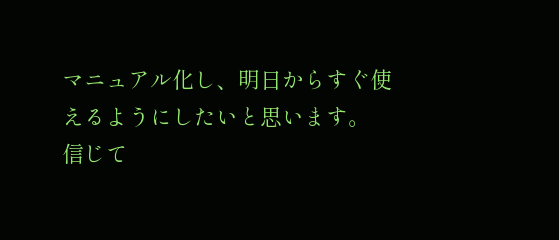マニュアル化し、明日からすぐ使えるようにしたいと思います。
信じて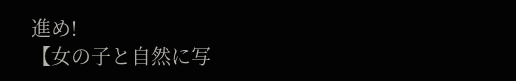進め!
【女の子と自然に写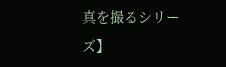真を撮るシリーズ】